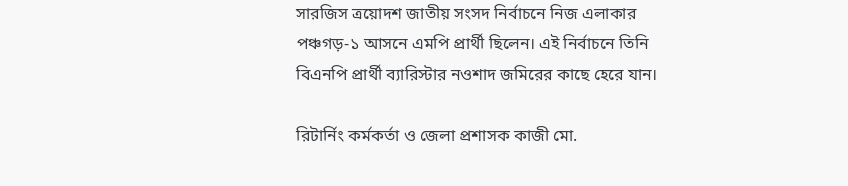সারজিস ত্রয়োদশ জাতীয় সংসদ নির্বাচনে নিজ এলাকার পঞ্চগড়-১ আসনে এমপি প্রার্থী ছিলেন। এই নির্বাচনে তিনি বিএনপি প্রার্থী ব্যারিস্টার নওশাদ জমিরের কাছে হেরে যান।

রিটার্নিং কর্মকর্তা ও জেলা প্রশাসক কাজী মো.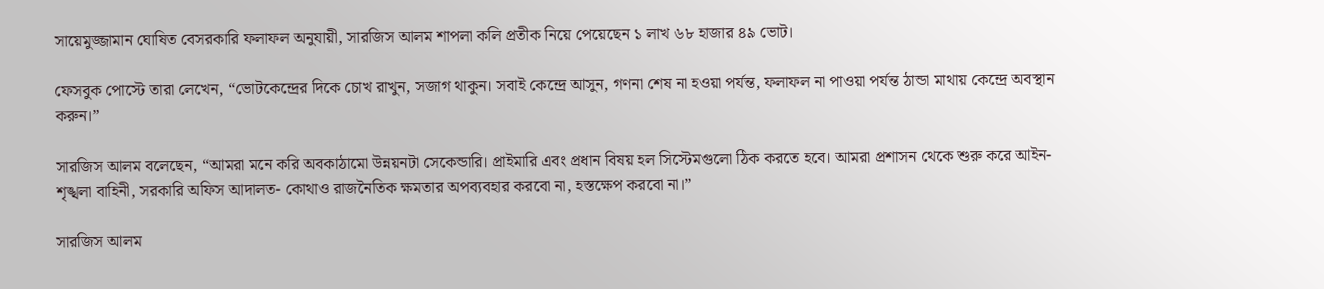সায়েমুজ্জামান ঘোষিত বেসরকারি ফলাফল অনুযায়ী, সারজিস আলম শাপলা কলি প্রতীক নিয়ে পেয়েছেন ১ লাখ ৬৮ হাজার ৪৯ ভোট।

ফেসবুক পোস্টে তারা লেখেন, “ভোটকেন্দ্রের দিকে চোখ রাখুন, সজাগ থাকুন। সবাই কেন্দ্রে আসুন, গণনা শেষ না হওয়া পর্যন্ত, ফলাফল না পাওয়া পর্যন্ত ঠান্ডা মাথায় কেন্দ্রে অবস্থান করুন।”

সারজিস আলম বলেছেন, “আমরা মনে করি অবকাঠামো উন্নয়নটা সেকেন্ডারি। প্রাইমারি এবং প্রধান বিষয় হল সিস্টেমগুলো ঠিক করতে হবে। আমরা প্রশাসন থেকে শুরু করে আইন-শৃঙ্খলা বাহিনী, সরকারি অফিস আদালত- কোথাও রাজনৈতিক ক্ষমতার অপব্যবহার করবো না, হস্তক্ষেপ করবো না।”

সারজিস আলম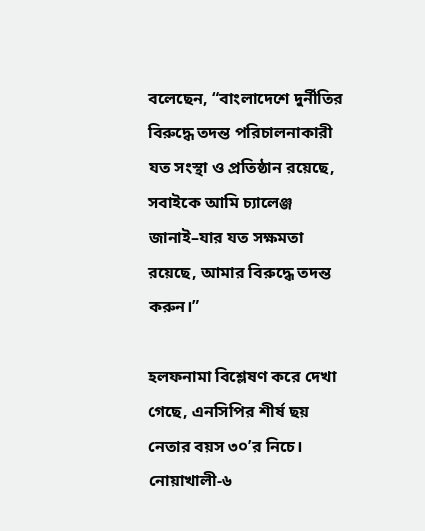বলেছেন, “বাংলাদেশে দুর্নীতির বিরুদ্ধে তদন্ত পরিচালনাকারী যত সংস্থা ও প্রতিষ্ঠান রয়েছে, সবাইকে আমি চ্যালেঞ্জ জানাই–যার যত সক্ষমতা রয়েছে, আমার বিরুদ্ধে তদন্ত করুন।”

হলফনামা বিশ্লেষণ করে দেখা গেছে, এনসিপির শীর্ষ ছয় নেতার বয়স ৩০’র নিচে। নোয়াখালী-৬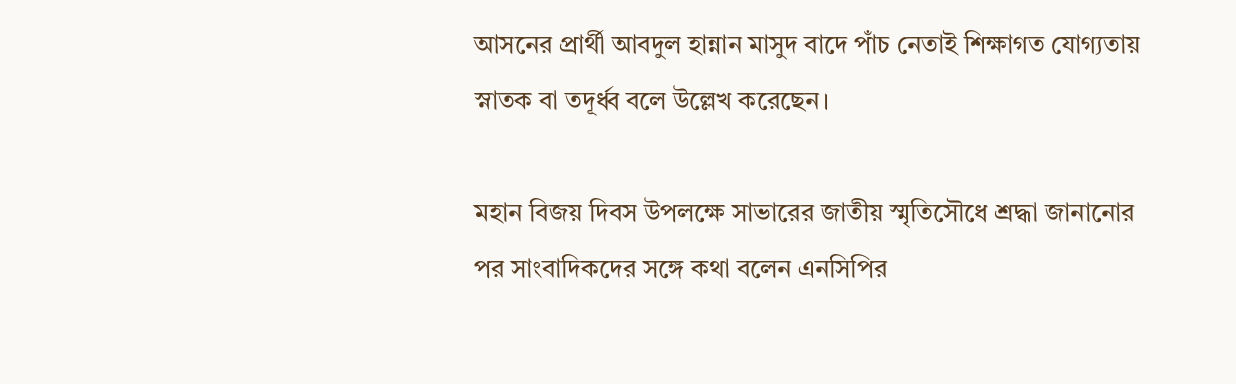আসনের প্রার্থী আবদুল হান্নান মাসুদ বাদে পাঁচ নেতাই শিক্ষাগত যোগ্যতায় স্নাতক বা তদূর্ধ্ব বলে উল্লেখ করেছেন।

মহান বিজয় দিবস উপলক্ষে সাভারের জাতীয় স্মৃতিসৌধে শ্রদ্ধা জানানোর পর সাংবাদিকদের সঙ্গে কথা বলেন এনসিপির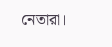নেতারা।